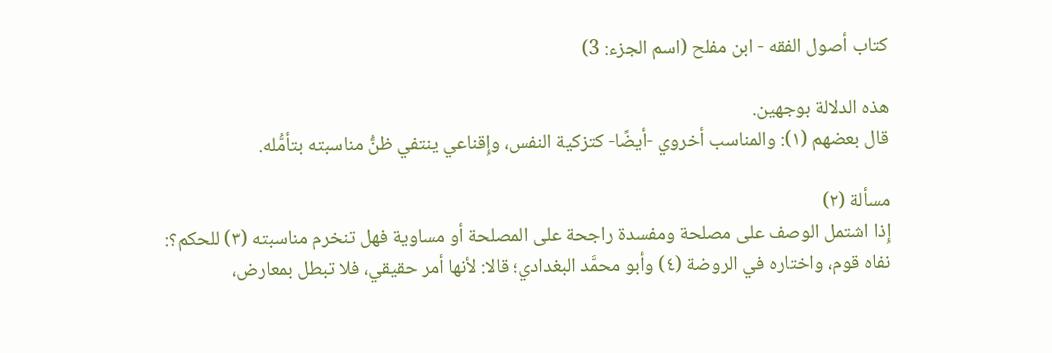كتاب أصول الفقه - ابن مفلح (اسم الجزء: 3)

هذه الدلالة بوجهين.
قال بعضهم (١): والمناسب أخروي -أيضًا- كتزكية النفس، وإِقناعي ينتفي ظنُّ مناسبته بتأمُّله.

مسألة (٢)
إِذا اشتمل الوصف على مصلحة ومفسدة راجحة على المصلحة أو مساوية فهل تنخرم مناسبته (٣) للحكم؟:
نفاه قوم، واختاره في الروضة (٤) وأبو محمَّد البغدادي؛ قالا: لأنها أمر حقيقي، فلا تبطل بمعارض،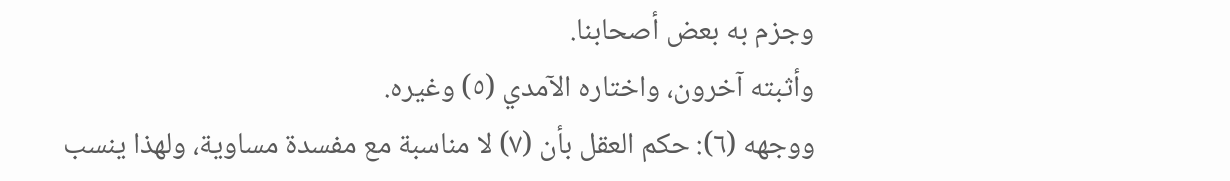وجزم به بعض أصحابنا.
وأثبته آخرون، واختاره الآمدي (٥) وغيره.
ووجهه (٦): حكم العقل بأن (٧) لا مناسبة مع مفسدة مساوية، ولهذا ينسب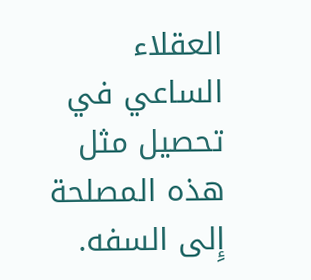العقلاء الساعي في تحصيل مثل هذه المصلحة إِلى السفه.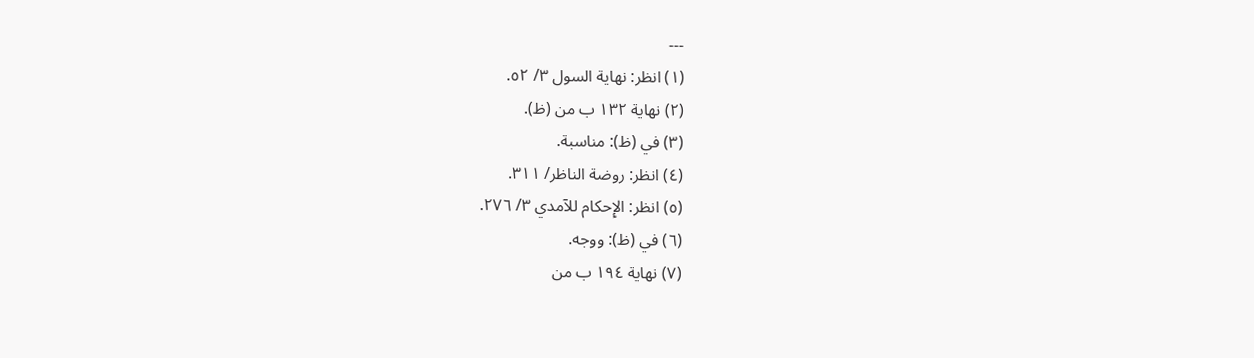---
(١) انظر: نهاية السول ٣/ ٥٢.
(٢) نهاية ١٣٢ ب من (ظ).
(٣) في (ظ): مناسبة.
(٤) انظر: روضة الناظر/ ٣١١.
(٥) انظر: الإِحكام للآمدي ٣/ ٢٧٦.
(٦) في (ظ): ووجه.
(٧) نهاية ١٩٤ ب من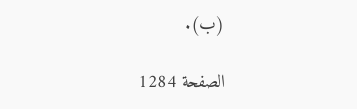(ب).

الصفحة 1284